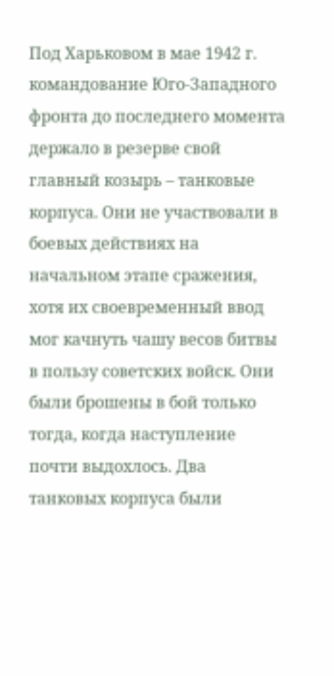Под Харьковом в мае 1942 г. командование Юго-Западного фронта до последнего момента держало в резерве свой главный козырь – танковые корпуса. Они не участвовали в боевых действиях на начальном этапе сражения, хотя их своевременный ввод мог качнуть чашу весов битвы в пользу советских войск. Они были брошены в бой только тогда, когда наступление почти выдохлось. Два танковых корпуса были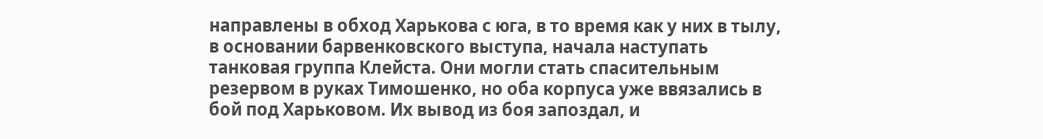направлены в обход Харькова с юга, в то время как у них в тылу, в основании барвенковского выступа, начала наступать танковая группа Клейста. Они могли стать спасительным резервом в руках Тимошенко, но оба корпуса уже ввязались в бой под Харьковом. Их вывод из боя запоздал, и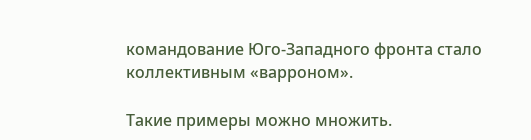командование Юго-Западного фронта стало коллективным «варроном».

Такие примеры можно множить.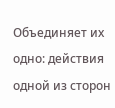Объединяет их одно: действия одной из сторон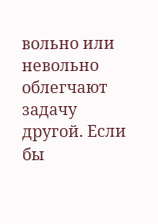вольно или невольно облегчают задачу другой. Если бы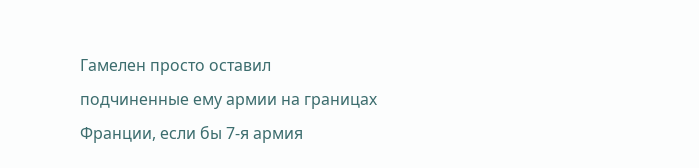Гамелен просто оставил подчиненные ему армии на границах Франции, если бы 7-я армия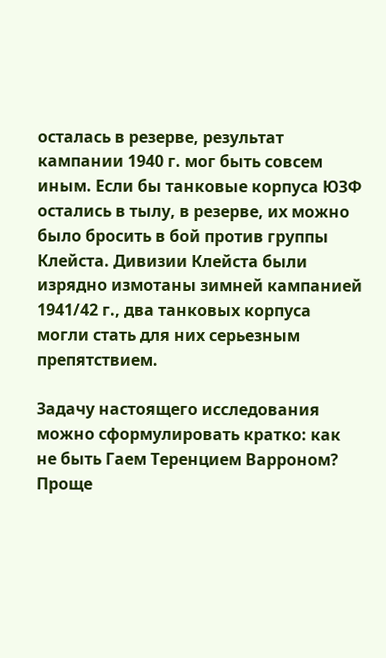осталась в резерве, результат кампании 1940 г. мог быть совсем иным. Если бы танковые корпуса ЮЗФ остались в тылу, в резерве, их можно было бросить в бой против группы Клейста. Дивизии Клейста были изрядно измотаны зимней кампанией 1941/42 г., два танковых корпуса могли стать для них серьезным препятствием.

Задачу настоящего исследования можно сформулировать кратко: как не быть Гаем Теренцием Варроном? Проще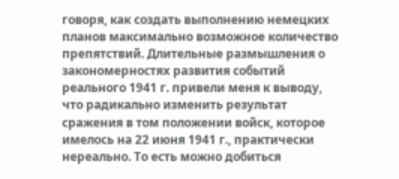говоря, как создать выполнению немецких планов максимально возможное количество препятствий. Длительные размышления о закономерностях развития событий реального 1941 г. привели меня к выводу, что радикально изменить результат сражения в том положении войск, которое имелось на 22 июня 1941 г., практически нереально. То есть можно добиться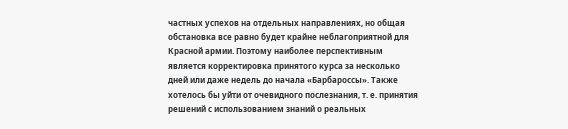частных успехов на отдельных направлениях, но общая обстановка все равно будет крайне неблагоприятной для Красной армии. Поэтому наиболее перспективным является корректировка принятого курса за несколько дней или даже недель до начала «Барбароссы». Также хотелось бы уйти от очевидного послезнания, т. е. принятия решений с использованием знаний о реальных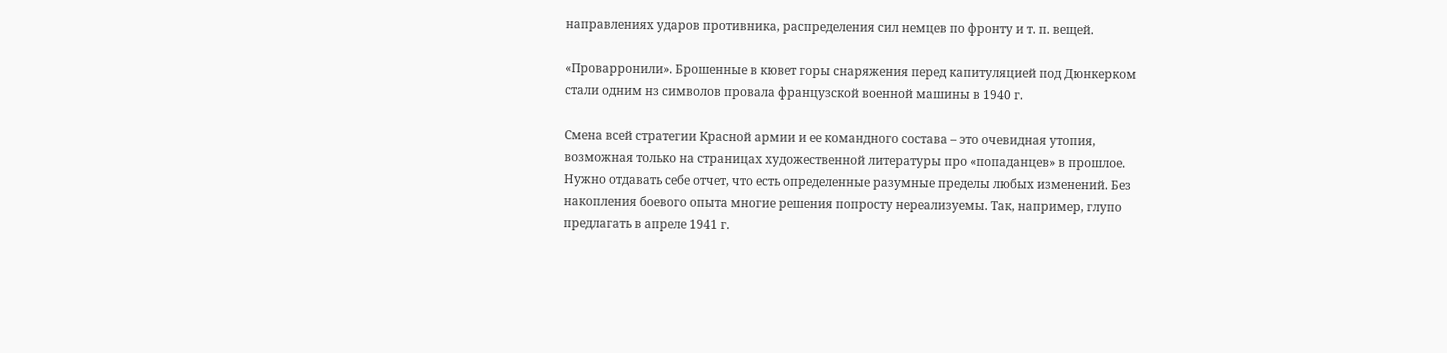направлениях ударов противника, распределения сил немцев по фронту и т. п. вещей.

«Проварронили». Брошенные в кювет горы снаряжения перед капитуляцией под Дюнкерком стали одним нз символов провала французской военной машины в 1940 г.

Смена всей стратегии Красной армии и ее командного состава – это очевидная утопия, возможная только на страницах художественной литературы про «попаданцев» в прошлое. Нужно отдавать себе отчет, что есть определенные разумные пределы любых изменений. Без накопления боевого опыта многие решения попросту нереализуемы. Так, например, глупо предлагать в апреле 1941 г.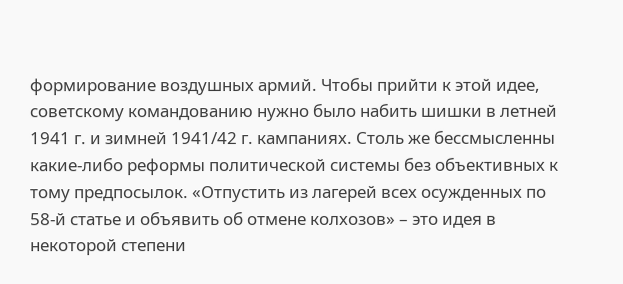формирование воздушных армий. Чтобы прийти к этой идее, советскому командованию нужно было набить шишки в летней 1941 г. и зимней 1941/42 г. кампаниях. Столь же бессмысленны какие-либо реформы политической системы без объективных к тому предпосылок. «Отпустить из лагерей всех осужденных по 58-й статье и объявить об отмене колхозов» – это идея в некоторой степени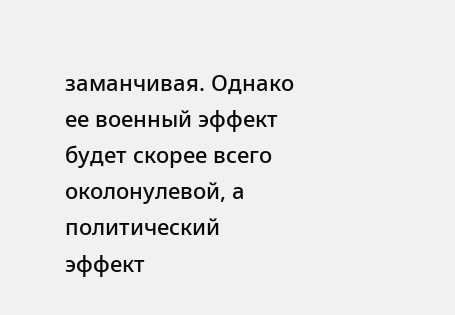заманчивая. Однако ее военный эффект будет скорее всего околонулевой, а политический эффект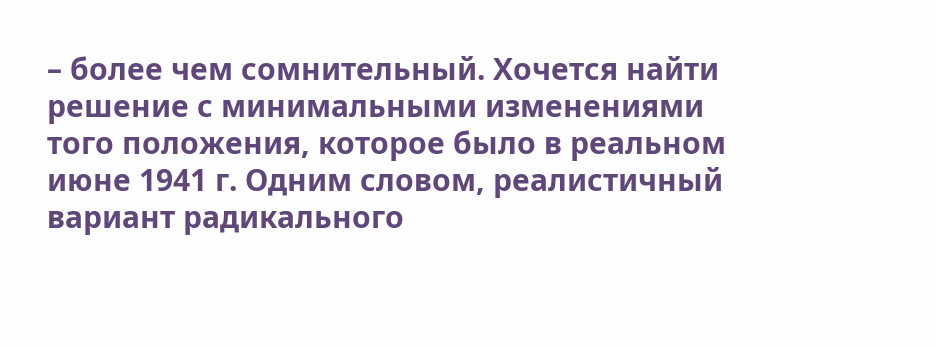– более чем сомнительный. Хочется найти решение с минимальными изменениями того положения, которое было в реальном июне 1941 г. Одним словом, реалистичный вариант радикального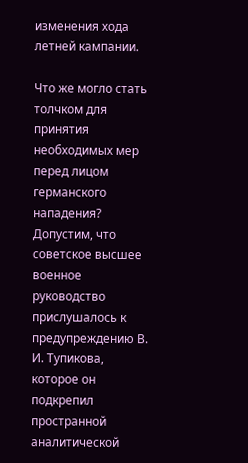изменения хода летней кампании.

Что же могло стать толчком для принятия необходимых мер перед лицом германского нападения? Допустим, что советское высшее военное руководство прислушалось к предупреждению В. И. Тупикова, которое он подкрепил пространной аналитической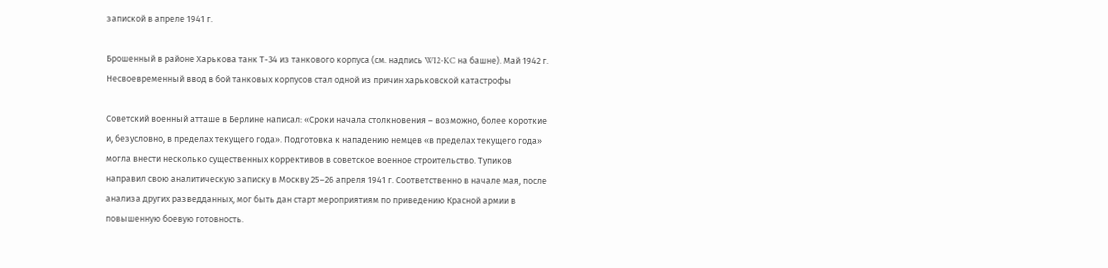запиской в апреле 1941 г.

Брошенный в районе Харькова танк Т-34 из танкового корпуса (см. надпись WI2-KC на башне). Май 1942 г. Несвоевременный ввод в бой танковых корпусов стал одной из причин харьковской катастрофы

Советский военный атташе в Берлине написал: «Сроки начала столкновения – возможно, более короткие и, безусловно, в пределах текущего года». Подготовка к нападению немцев «в пределах текущего года» могла внести несколько существенных коррективов в советское военное строительство. Тупиков направил свою аналитическую записку в Москву 25–26 апреля 1941 г. Соответственно в начале мая, после анализа других разведданных, мог быть дан старт мероприятиям по приведению Красной армии в повышенную боевую готовность.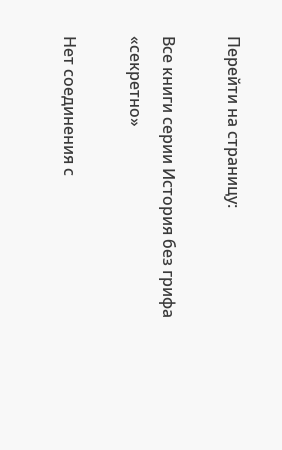Перейти на страницу:

Все книги серии История без грифа «секретно»

Нет соединения с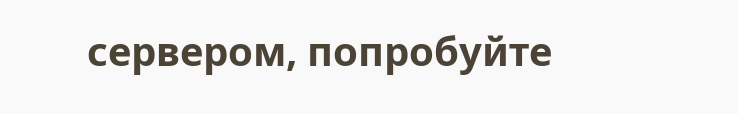сервером, попробуйте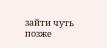зайти чуть позже